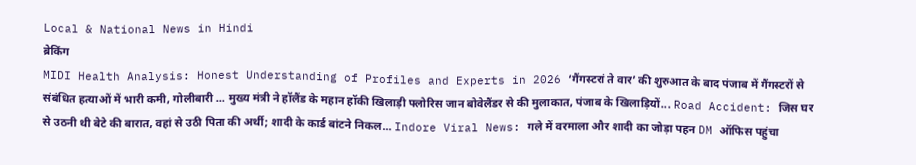Local & National News in Hindi
ब्रेकिंग
MIDI Health Analysis: Honest Understanding of Profiles and Experts in 2026 ‘गैंगस्टरां ते वार’ की शुरुआत के बाद पंजाब में गैंगस्टरों से संबंधित हत्याओं में भारी कमी, गोलीबारी ... मुख्य मंत्री ने हॉलैंड के महान हॉकी खिलाड़ी फ्लोरिस जान बोवेलैंडर से की मुलाकात, पंजाब के खिलाड़ियों... Road Accident: जिस घर से उठनी थी बेटे की बारात, वहां से उठी पिता की अर्थी; शादी के कार्ड बांटने निकल... Indore Viral News: गले में वरमाला और शादी का जोड़ा पहन DM ऑफिस पहुंचा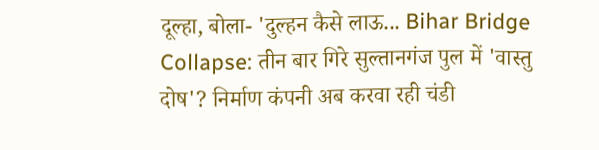दूल्हा, बोला- 'दुल्हन कैसे लाऊ... Bihar Bridge Collapse: तीन बार गिरे सुल्तानगंज पुल में 'वास्तु दोष'? निर्माण कंपनी अब करवा रही चंडी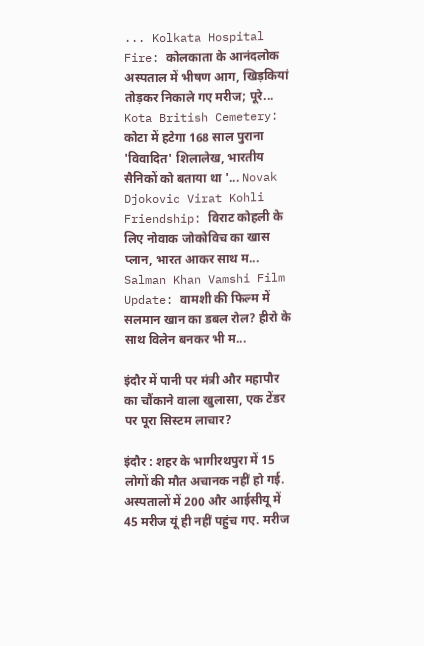... Kolkata Hospital Fire: कोलकाता के आनंदलोक अस्पताल में भीषण आग, खिड़कियां तोड़कर निकाले गए मरीज; पूरे... Kota British Cemetery: कोटा में हटेगा 168 साल पुराना 'विवादित' शिलालेख, भारतीय सैनिकों को बताया था '... Novak Djokovic Virat Kohli Friendship: विराट कोहली के लिए नोवाक जोकोविच का खास प्लान, भारत आकर साथ म... Salman Khan Vamshi Film Update: वामशी की फिल्म में सलमान खान का डबल रोल? हीरो के साथ विलेन बनकर भी म...

इंदौर में पानी पर मंत्री और महापौर का चौंकाने वाला खुलासा, एक टेंडर पर पूरा सिस्टम लाचार?

इंदौर : शहर के भागीरथपुरा में 15 लोगों की मौत अचानक नहीं हो गई. अस्पतालों में 200 और आईसीयू में 45 मरीज यूं ही नहीं पहुंच गए. मरीज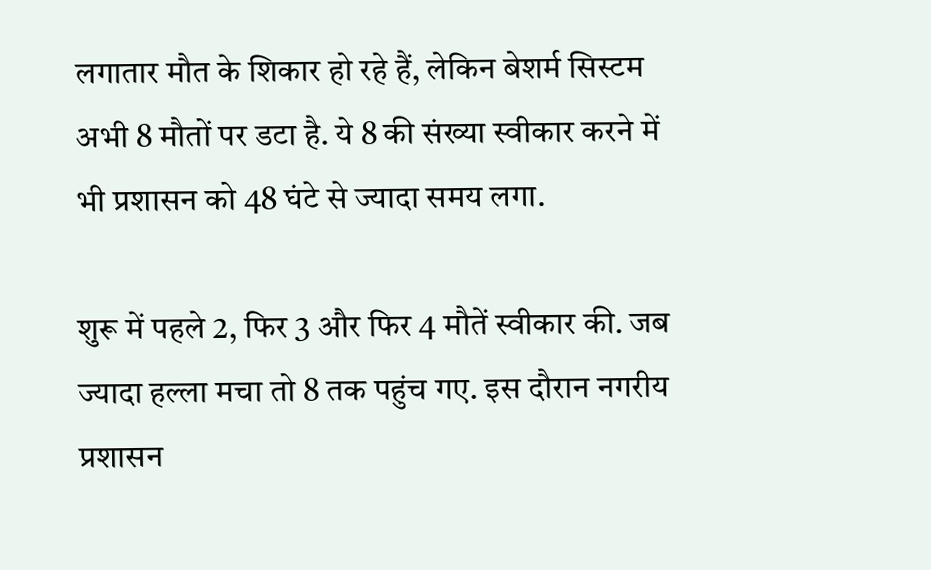लगातार मौत के शिकार हो रहे हैं, लेकिन बेशर्म सिस्टम अभी 8 मौतों पर डटा है. ये 8 की संख्या स्वीकार करने में भी प्रशासन को 48 घंटे से ज्यादा समय लगा.

शुरू में पहले 2, फिर 3 और फिर 4 मौतें स्वीकार की. जब ज्यादा हल्ला मचा तो 8 तक पहुंच गए. इस दौरान नगरीय प्रशासन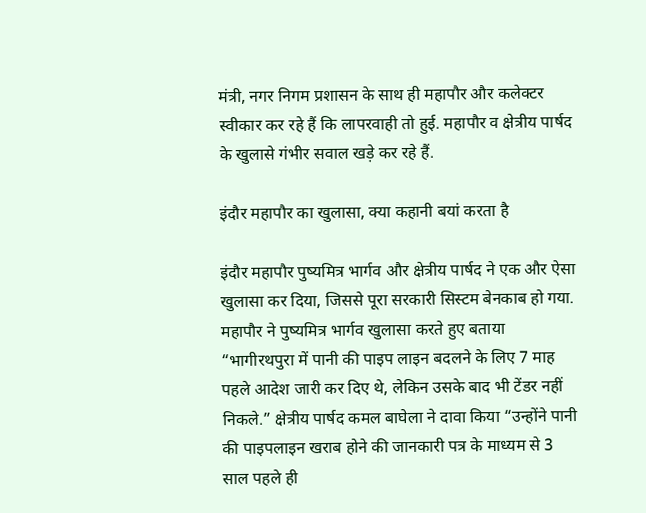मंत्री, नगर निगम प्रशासन के साथ ही महापौर और कलेक्टर स्वीकार कर रहे हैं कि लापरवाही तो हुई. महापौर व क्षेत्रीय पार्षद के खुलासे गंभीर सवाल खड़े कर रहे हैं.

इंदौर महापौर का खुलासा, क्या कहानी बयां करता है

इंदौर महापौर पुष्यमित्र भार्गव और क्षेत्रीय पार्षद ने एक और ऐसा खुलासा कर दिया, जिससे पूरा सरकारी सिस्टम बेनकाब हो गया. महापौर ने पुष्यमित्र भार्गव खुलासा करते हुए बताया “भागीरथपुरा में पानी की पाइप लाइन बदलने के लिए 7 माह पहले आदेश जारी कर दिए थे, लेकिन उसके बाद भी टेंडर नहीं निकले.” क्षेत्रीय पार्षद कमल बाघेला ने दावा किया “उन्होंने पानी की पाइपलाइन खराब होने की जानकारी पत्र के माध्यम से 3 साल पहले ही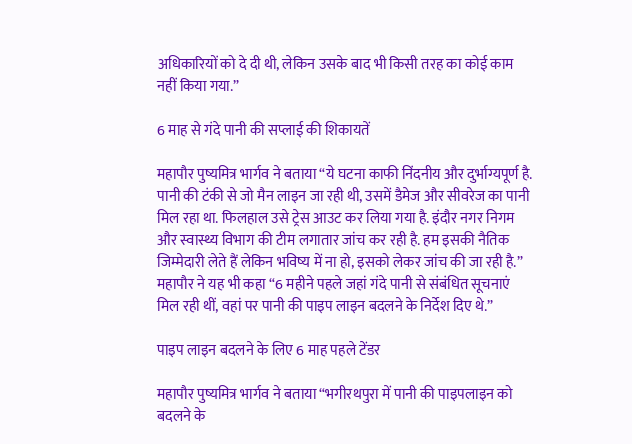अधिकारियों को दे दी थी, लेकिन उसके बाद भी किसी तरह का कोई काम नहीं किया गया.”

6 माह से गंदे पानी की सप्लाई की शिकायतें

महापौर पुष्यमित्र भार्गव ने बताया “ये घटना काफी निंदनीय और दुर्भाग्यपूर्ण है. पानी की टंकी से जो मैन लाइन जा रही थी, उसमें डैमेज और सीवरेज का पानी मिल रहा था. फिलहाल उसे ट्रेस आउट कर लिया गया है. इंदौर नगर निगम और स्वास्थ्य विभाग की टीम लगातार जांच कर रही है. हम इसकी नैतिक जिम्मेदारी लेते हैं लेकिन भविष्य में ना हो, इसको लेकर जांच की जा रही है.” महापौर ने यह भी कहा “6 महीने पहले जहां गंदे पानी से संबंधित सूचनाएं मिल रही थीं, वहां पर पानी की पाइप लाइन बदलने के निर्देश दिए थे.”

पाइप लाइन बदलने के लिए 6 माह पहले टेंडर

महापौर पुष्यमित्र भार्गव ने बताया “भगीरथपुरा में पानी की पाइपलाइन को बदलने के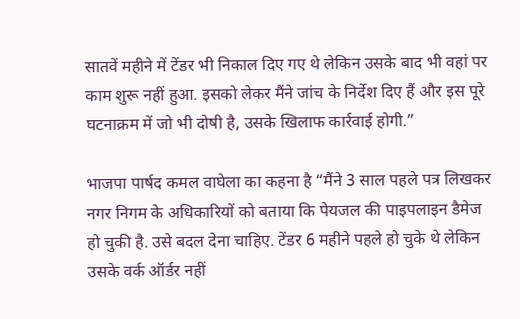सातवें महीने में टेंडर भी निकाल दिए गए थे लेकिन उसके बाद भी वहां पर काम शुरू नहीं हुआ. इसको लेकर मैंने जांच के निर्देश दिए हैं और इस पूरे घटनाक्रम में जो भी दोषी है, उसके खिलाफ कार्रवाई होगी.”

भाजपा पार्षद कमल वाघेला का कहना है “मैंने 3 साल पहले पत्र लिखकर नगर निगम के अधिकारियों को बताया कि पेयजल की पाइपलाइन डैमेज हो चुकी है. उसे बदल देना चाहिए. टेंडर 6 महीने पहले हो चुके थे लेकिन उसके वर्क ऑर्डर नहीं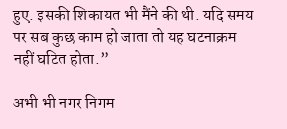हुए. इसकी शिकायत भी मैंने की थी. यदि समय पर सब कुछ काम हो जाता तो यह घटनाक्रम नहीं घटित होता.”

अभी भी नगर निगम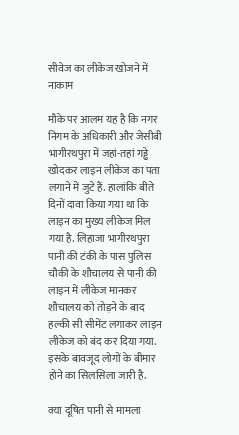सीवेज का लीकेज खोजने में नाकाम

मौके पर आलम यह है कि नगर निगम के अधिकारी और जेसीबी भागीरथपुरा में जहां-तहां गड्ढे खोदकर लाइन लीकेज का पता लगाने में जुटे हैं. हालांकि बीते दिनों दावा किया गया था कि लाइन का मुख्य लीकेज मिल गया है. लिहाजा भागीरथपुरा पानी की टंकी के पास पुलिस चौकी के शौचालय से पानी की लाइन में लीकेज मानकर शौचालय को तोड़ने के बाद हल्की सी सीमेंट लगाकर लाइन लीकेज को बंद कर दिया गया. इसके बावजूद लोगों के बीमार होने का सिलसिला जारी है.

क्या दूषित पानी से मामला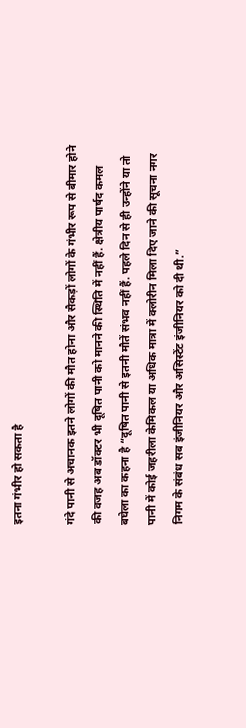इतना गंभीर हो सकता है

गंदे पानी से अचानक इतने लोगों की मौत होना और सैकड़ों लोगों के गंभीर रूप से बीमार होने की वजह अब डॉक्टर भी दूषित पानी को मानने की स्थिति में नहीं हैं. क्षेत्रीय पार्षद कमल बघेला का कहना है “दूषित पानी से इतनी मौतें संभव नहीं हैं. पहले दिन से ही उन्होंने या तो पानी में कोई जहरीला केमिकल या अधिक मात्रा में क्लोरीन मिला दिए जाने की सूचना नगर निगम के संबंध सब इंजीनियर और असिस्टेंट इंजीनियर को दी थी.”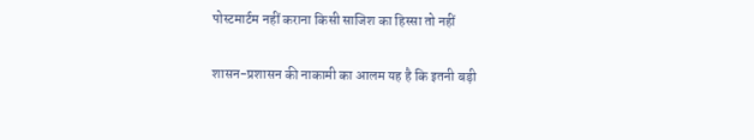पोस्टमार्टम नहीं कराना किसी साजिश का हिस्सा तो नहीं

शासन-प्रशासन की नाकामी का आलम यह है कि इतनी बड़ी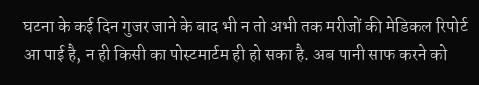घटना के कई दिन गुजर जाने के बाद भी न तो अभी तक मरीजों की मेडिकल रिपोर्ट आ पाई है, न ही किसी का पोस्टमार्टम ही हो सका है. अब पानी साफ करने को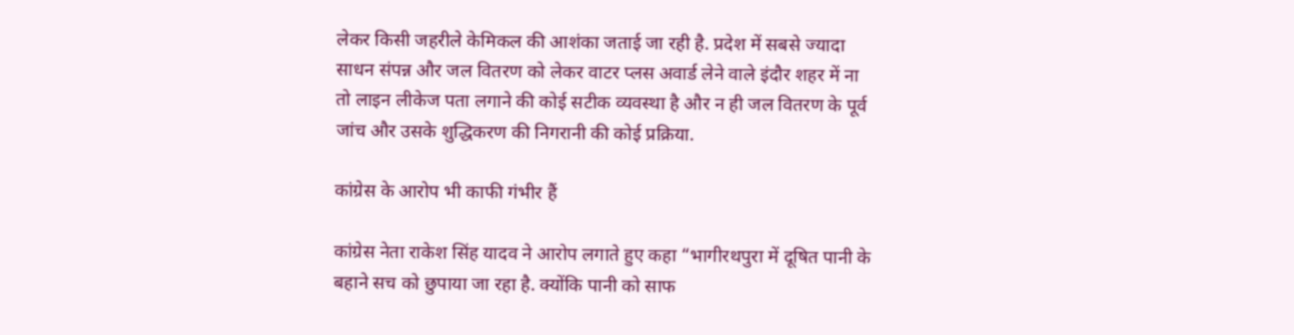लेकर किसी जहरीले केमिकल की आशंका जताई जा रही है. प्रदेश में सबसे ज्यादा साधन संपन्न और जल वितरण को लेकर वाटर प्लस अवार्ड लेने वाले इंदौर शहर में ना तो लाइन लीकेज पता लगाने की कोई सटीक व्यवस्था है और न ही जल वितरण के पूर्व जांच और उसके शुद्धिकरण की निगरानी की कोई प्रक्रिया.

कांग्रेस के आरोप भी काफी गंभीर हैं

कांग्रेस नेता राकेश सिंह यादव ने आरोप लगाते हुए कहा “भागीरथपुरा में दूषित पानी के बहाने सच को छुपाया जा रहा है. क्योंकि पानी को साफ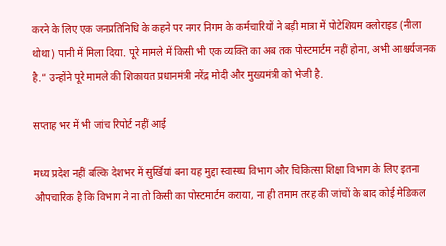करने के लिए एक जनप्रतिनिधि के कहने पर नगर निगम के कर्मचारियों ने बड़ी मात्रा में पोटेशियम क्लोराइड (नीला थोथा) पानी में मिला दिया. पूरे मामले में किसी भी एक व्यक्ति का अब तक पोस्टमार्टम नहीं होना, अभी आश्चर्यजनक है.” उन्होंने पूरे मामले की शिकायत प्रधानमंत्री नरेंद्र मोदी और मुख्यमंत्री को भेजी है.

सप्ताह भर में भी जांच रिपोर्ट नहीं आई

मध्य प्रदेश नहीं बल्कि देशभर में सुर्खियां बना यह मुद्दा स्वास्थ्य विभाग और चिकित्सा शिक्षा विभाग के लिए इतना औपचारिक है कि विभाग ने ना तो किसी का पोस्टमार्टम कराया, ना ही तमाम तरह की जांचों के बाद कोई मेडिकल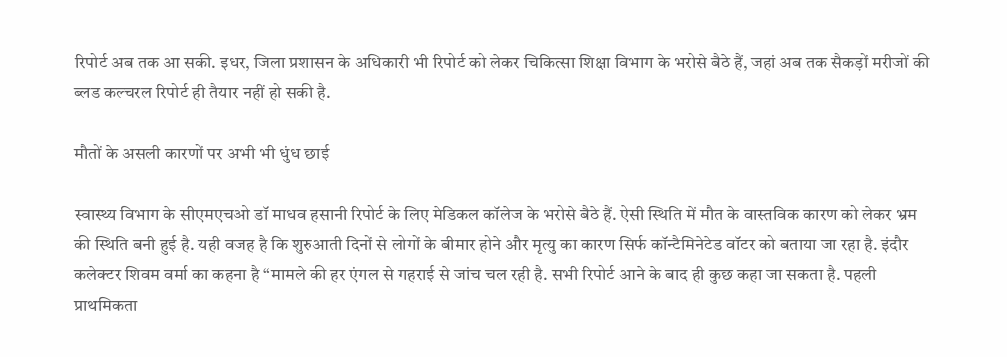रिपोर्ट अब तक आ सकी. इधर, जिला प्रशासन के अधिकारी भी रिपोर्ट को लेकर चिकित्सा शिक्षा विभाग के भरोसे बैठे हैं, जहां अब तक सैकड़ों मरीजों की ब्लड कल्चरल रिपोर्ट ही तैयार नहीं हो सकी है.

मौतों के असली कारणों पर अभी भी धुंध छाई

स्वास्थ्य विभाग के सीएमएचओ डॉ माधव हसानी रिपोर्ट के लिए मेडिकल कॉलेज के भरोसे बैठे हैं. ऐसी स्थिति में मौत के वास्तविक कारण को लेकर भ्रम की स्थिति बनी हुई है. यही वजह है कि शुरुआती दिनों से लोगों के बीमार होने और मृत्यु का कारण सिर्फ कॉन्टैमिनेटेड वॉटर को बताया जा रहा है. इंदौर कलेक्टर शिवम वर्मा का कहना है “मामले की हर एंगल से गहराई से जांच चल रही है. सभी रिपोर्ट आने के बाद ही कुछ कहा जा सकता है. पहली प्राथमिकता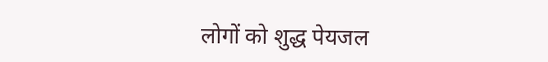लोगों को शुद्ध पेयजल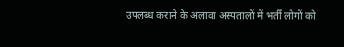उपलब्ध कराने के अलावा अस्पतालों में भर्ती लोगों को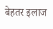बेहतर इलाज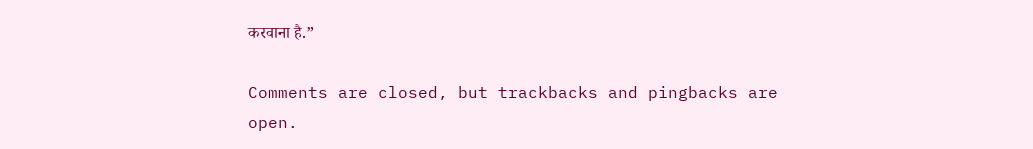करवाना है.”

Comments are closed, but trackbacks and pingbacks are open.